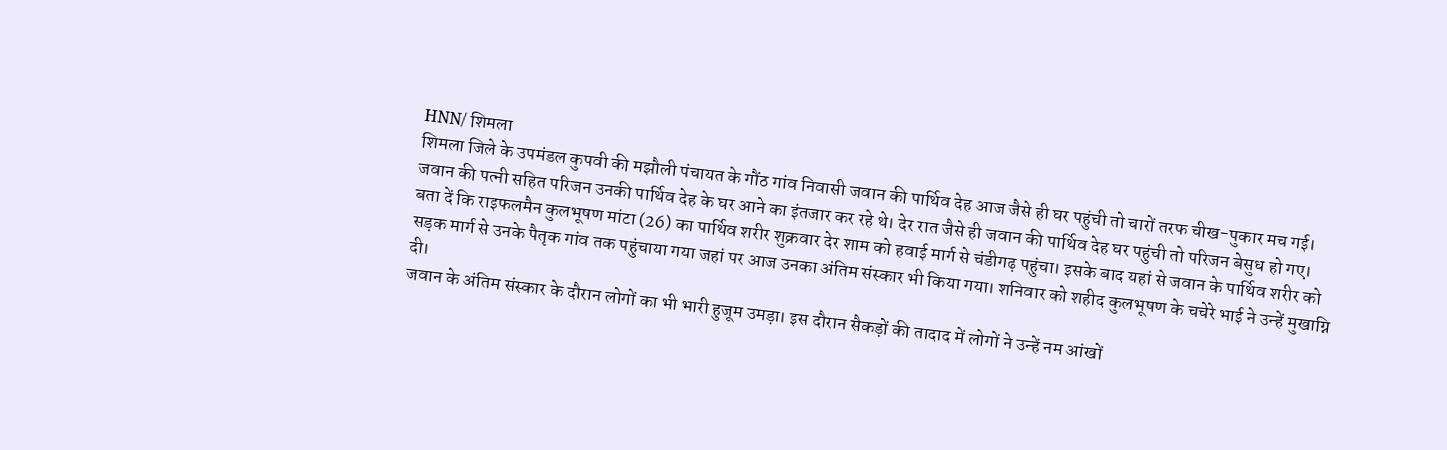HNN/ शिमला
शिमला जिले के उपमंडल कुपवी की मझौली पंचायत के गौंठ गांव निवासी जवान की पार्थिव देह आज जैसे ही घर पहुंची तो चारों तरफ चीख-पुकार मच गई। जवान की पत्नी सहित परिजन उनकी पार्थिव देह के घर आने का इंतजार कर रहे थे। देर रात जैसे ही जवान की पार्थिव देह घर पहुंची तो परिजन बेसुध हो गए।
बता दें कि राइफलमैन कुलभूषण मांटा (26) का पार्थिव शरीर शुक्रवार देर शाम को हवाई मार्ग से चंडीगढ़ पहुंचा। इसके बाद यहां से जवान के पार्थिव शरीर को सड़क मार्ग से उनके पैतृक गांव तक पहुंचाया गया जहां पर आज उनका अंतिम संस्कार भी किया गया। शनिवार को शहीद कुलभूषण के चचेरे भाई ने उन्हें मुखाग्नि दी।
जवान के अंतिम संस्कार के दौरान लोगों का भी भारी हुजूम उमड़ा। इस दौरान सैकड़ों की तादाद में लोगों ने उन्हें नम आंखों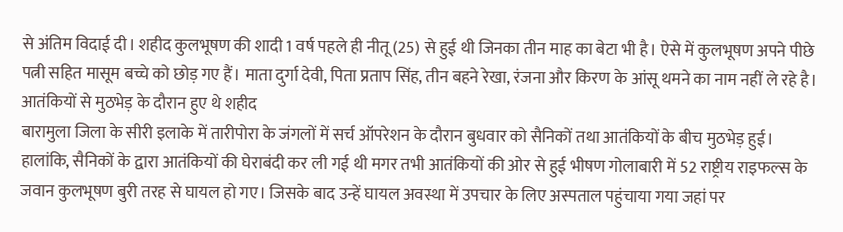से अंतिम विदाई दी। शहीद कुलभूषण की शादी 1 वर्ष पहले ही नीतू (25) से हुई थी जिनका तीन माह का बेटा भी है। ऐसे में कुलभूषण अपने पीछे पत्नी सहित मासूम बच्चे को छोड़ गए हैं। माता दुर्गा देवी, पिता प्रताप सिंह, तीन बहने रेखा, रंजना और किरण के आंसू थमने का नाम नहीं ले रहे है।
आतंकियों से मुठभेड़ के दौरान हुए थे शहीद
बारामुला जिला के सीरी इलाके में तारीपोरा के जंगलों में सर्च ऑपरेशन के दौरान बुधवार को सैनिकों तथा आतंकियों के बीच मुठभेड़ हुई। हालांकि, सैनिकों के द्वारा आतंकियों की घेराबंदी कर ली गई थी मगर तभी आतंकियों की ओर से हुई भीषण गोलाबारी में 52 राष्ट्रीय राइफल्स के जवान कुलभूषण बुरी तरह से घायल हो गए। जिसके बाद उन्हें घायल अवस्था में उपचार के लिए अस्पताल पहुंचाया गया जहां पर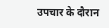उपचार के दौरान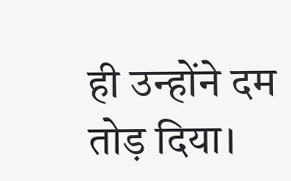ही उन्होंने दम तोड़ दिया।